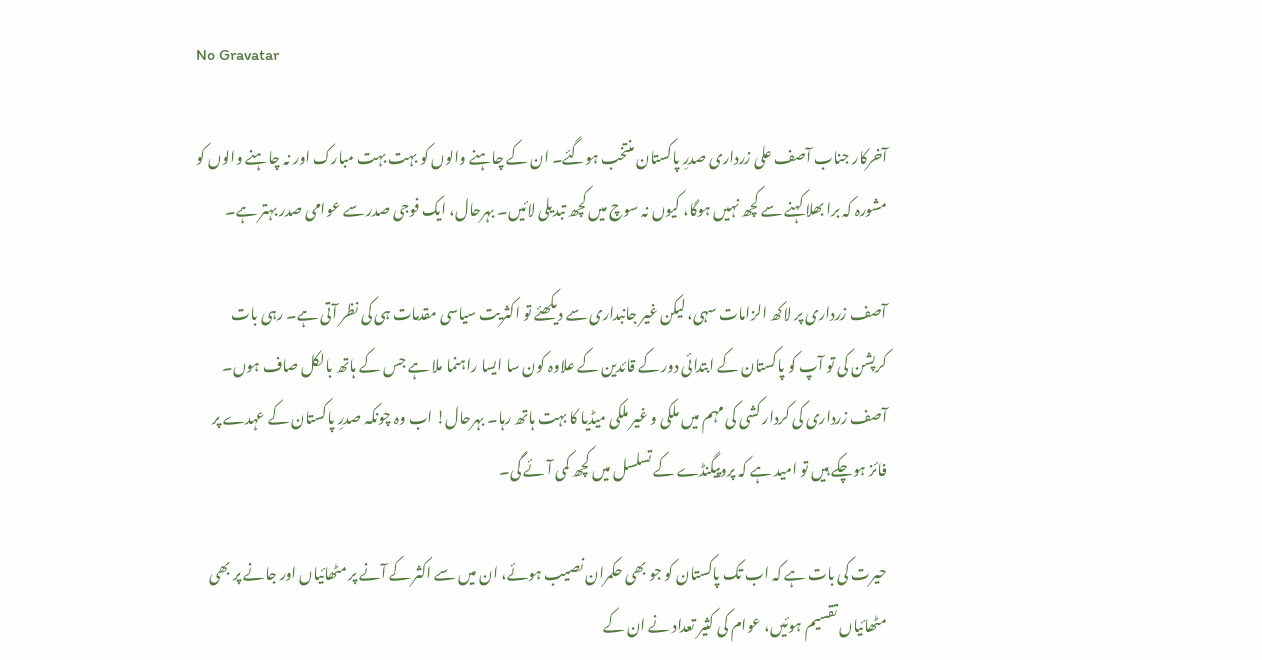No Gravatar

آخرکار جناب آصف علی زرداری صدرِ پاکستان منتخب ہوگئے۔ ان کے چاہنے والوں کو بہت بہت مبارک اور نہ چاہنے والوں کو مشورہ کہ برا بھلا کہنے سے کچھ نہیں ہوگا، کیوں نہ سوچ میں کچھ تبدیلی لائیں۔ بہرحال، ایک فوجی صدر سے عوامی صدر بہتر ہے۔

آصف زرداری پر لاکھ الزامات سہی، لیکن غیر جانبداری سے دیکھئے تو اکثریت سیاسی مقدمات ہی کی نظر آتی ہے۔ رہی بات کرپشن کی تو آپ کو پاکستان کے ابتدائی دور کے قائدین کے علاوہ کون سا ایسا راہنما ملا ہے جس کے ہاتھ بالکل صاف ہوں۔ آصف زرداری کی کردار کشی کی مہم میں ملکی و غیر ملکی میڈیا کا بہت ہاتھ رہا۔ بہرحال! اب وہ چونکہ صدرِ پاکستان کے عہدے پر فائز ہوچکے ہیں تو امید ہے کہ پروپیگنڈے کے تسلسل میں کچھ کمی آئے گی۔

حیرت کی بات ہے کہ اب تک پاکستان کو جو بھی حکمران نصیب ہوئے، ان میں سے اکثر کے آنے پر مٹھائیاں اور جانے پر بھی مٹھائیاں تقسیم ہوئیں، عوام کی کثیر تعداد نے ان کے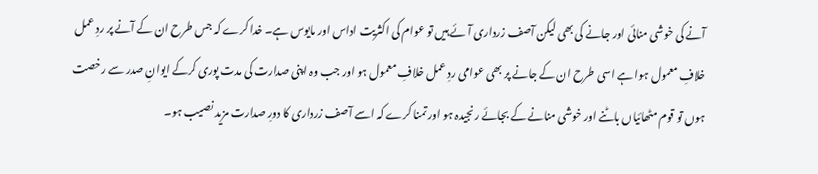آنے کی خوشی منائی اور جانے کی بھی لیکن آصف زرداری آئے ہیں تو عوام کی اکثریت اداس اور مایوس ہے۔ خدا کرے کہ جس طرح ان کے آنے پر ردِ عمل خلافِ معمول ہوا ہے اسی طرح ان کے جانے پر بھی عوامی ردِ عمل خلافِ معمول ہو اور جب وہ اپنی صدارت کی مدت پوری کرکے ایوانِ صدر سے رخصت ہوں تو قوم مٹھائیاں باٹنے اور خوشی منانے کے بجائے رنجیدہ ہو اور تمنا کرے کہ اسے آصف زرداری کا دورِ صدارت مزید نصیب ہو۔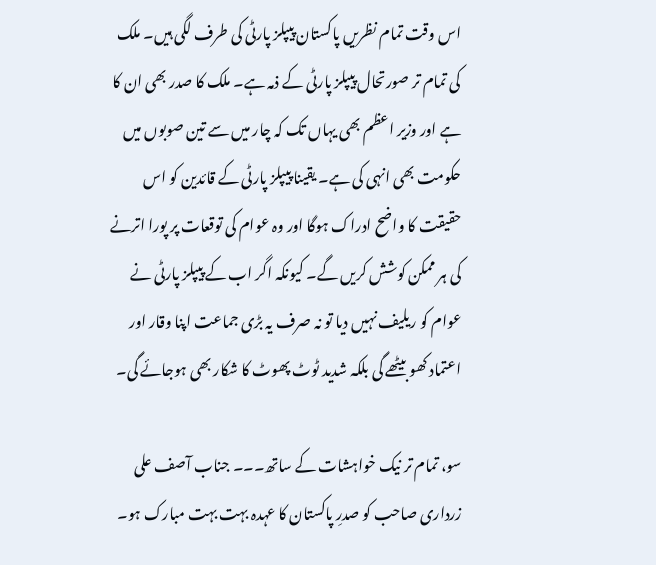اس وقت تمام نظریں پاکستان پیپلز پارٹی کی طرف لگی ہیں۔ ملک کی تمام تر صورتحال پیپلز پارٹی کے ذمہ ہے۔ ملک کا صدر بھی ان کا ہے اور وزیر اعظم بھی یہاں تک کہ چار میں سے تین صوبوں میں حکومت بھی انہی کی ہے۔ یقینا پیپلز پارٹی کے قائدین کو اس حقیقت کا واضح ادراک ہوگا اور وہ عوام کی توقعات پر پورا اترنے کی ہر ممکن کوشش کریں گے۔ کیونکہ اگر اب کے پیپلز پارٹی نے عوام کو ریلیف نہیں دیا تو نہ صرف یہ بڑی جماعت اپنا وقار اور اعتماد کھو بیٹھے گی بلکہ شدید ٹوٹ پھوٹ کا شکار بھی ہوجائے گی۔

سو، تمام تر نیک خواہشات کے ساتھ۔۔۔ جناب آصف علی زرداری صاحب کو صدرِ پاکستان کا عہدہ بہت بہت مبارک ہو۔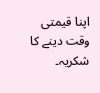اپنا قیمتی وقت دینے کا شکریہ۔